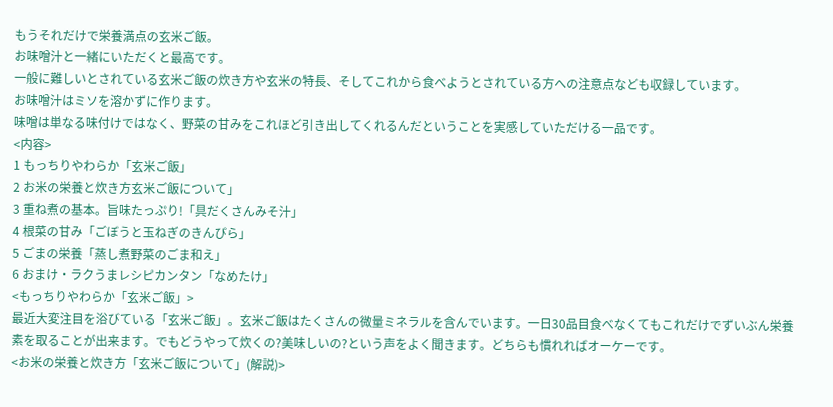もうそれだけで栄養満点の玄米ご飯。
お味噌汁と一緒にいただくと最高です。
一般に難しいとされている玄米ご飯の炊き方や玄米の特長、そしてこれから食べようとされている方への注意点なども収録しています。
お味噌汁はミソを溶かずに作ります。
味噌は単なる味付けではなく、野菜の甘みをこれほど引き出してくれるんだということを実感していただける一品です。
<内容>
1 もっちりやわらか「玄米ご飯」
2 お米の栄養と炊き方玄米ご飯について」
3 重ね煮の基本。旨味たっぷり!「具だくさんみそ汁」
4 根菜の甘み「ごぼうと玉ねぎのきんぴら」
5 ごまの栄養「蒸し煮野菜のごま和え」
6 おまけ・ラクうまレシピカンタン「なめたけ」
<もっちりやわらか「玄米ご飯」>
最近大変注目を浴びている「玄米ご飯」。玄米ご飯はたくさんの微量ミネラルを含んでいます。一日30品目食べなくてもこれだけでずいぶん栄養素を取ることが出来ます。でもどうやって炊くの?美味しいの?という声をよく聞きます。どちらも慣れればオーケーです。
<お米の栄養と炊き方「玄米ご飯について」(解説)>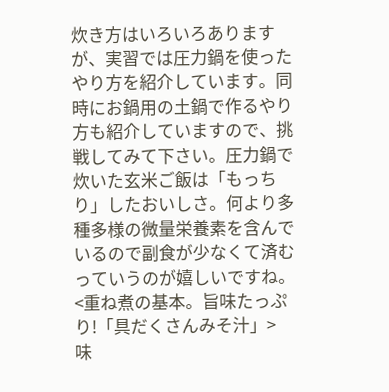炊き方はいろいろありますが、実習では圧力鍋を使ったやり方を紹介しています。同時にお鍋用の土鍋で作るやり方も紹介していますので、挑戦してみて下さい。圧力鍋で炊いた玄米ご飯は「もっちり」したおいしさ。何より多種多様の微量栄養素を含んでいるので副食が少なくて済むっていうのが嬉しいですね。
<重ね煮の基本。旨味たっぷり!「具だくさんみそ汁」>
味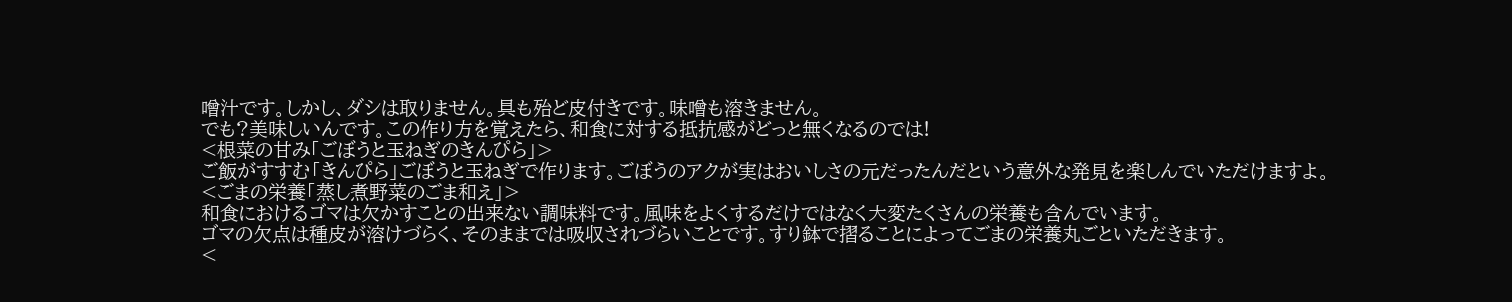噌汁です。しかし、ダシは取りません。具も殆ど皮付きです。味噌も溶きません。
でも?美味しいんです。この作り方を覚えたら、和食に対する抵抗感がどっと無くなるのでは!
<根菜の甘み「ごぼうと玉ねぎのきんぴら」>
ご飯がすすむ「きんぴら」ごぼうと玉ねぎで作ります。ごぼうのアクが実はおいしさの元だったんだという意外な発見を楽しんでいただけますよ。
<ごまの栄養「蒸し煮野菜のごま和え」>
和食におけるゴマは欠かすことの出来ない調味料です。風味をよくするだけではなく大変たくさんの栄養も含んでいます。
ゴマの欠点は種皮が溶けづらく、そのままでは吸収されづらいことです。すり鉢で摺ることによってごまの栄養丸ごといただきます。
<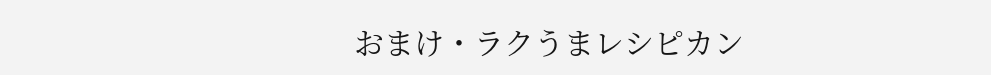おまけ・ラクうまレシピカン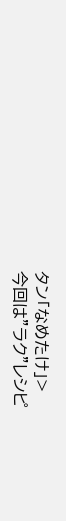タン「なめたけ」>
今回は”ラク”レシピ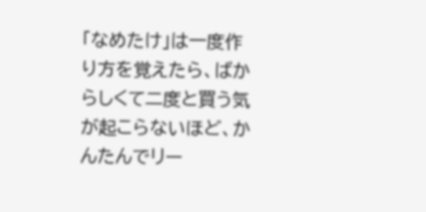「なめたけ」は一度作り方を覚えたら、ばからしくて二度と買う気が起こらないほど、かんたんでリー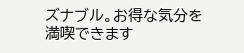ズナブル。お得な気分を満喫できます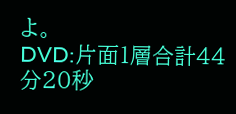よ。
DVD:片面1層合計44分20秒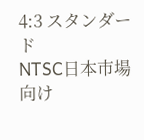4:3 スタンダード
NTSC日本市場向け